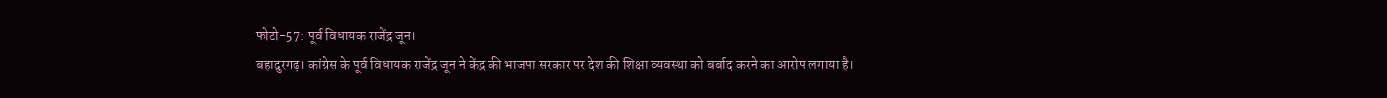फोटो-57: पूर्व विधायक राजेंद्र जून।
बहादुरगढ़। कांग्रेस के पूर्व विधायक राजेंद्र जून ने केंद्र की भाजपा सरकार पर देश की शिक्षा व्यवस्था को बर्बाद करने का आरोप लगाया है।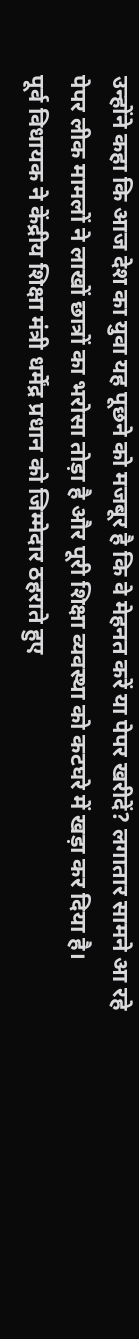उन्होंने कहा कि आज देश का युवा यह पूछने को मजबूर है कि वे मेहनत करें या पेपर खरीदें? लगातार सामने आ रहे पेपर लीक मामलों ने लाखों छात्रों का भरोसा तोड़ा है और पूरी शिक्षा व्यवस्था को कटघरे में खड़ा कर दिया है।
पूर्व विधायक ने केंद्रीय शिक्षा मंत्री धर्मेंद्र प्रधान को जिम्मेदार ठहराते हुए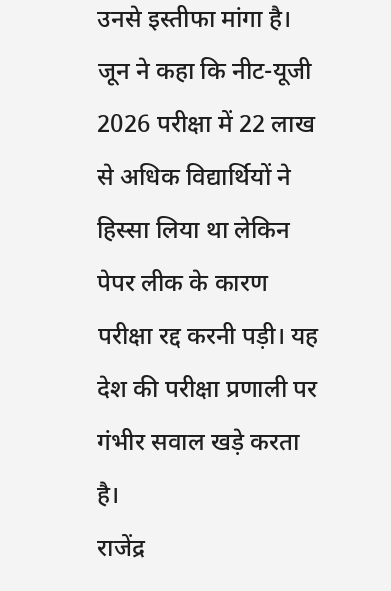उनसे इस्तीफा मांगा है। जून ने कहा कि नीट-यूजी 2026 परीक्षा में 22 लाख से अधिक विद्यार्थियों ने हिस्सा लिया था लेकिन पेपर लीक के कारण परीक्षा रद्द करनी पड़ी। यह देश की परीक्षा प्रणाली पर गंभीर सवाल खड़े करता है।
राजेंद्र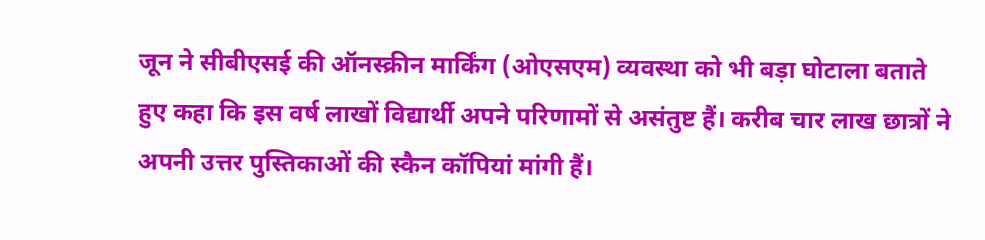जून ने सीबीएसई की ऑनस्क्रीन मार्किंग (ओएसएम) व्यवस्था को भी बड़ा घोटाला बताते हुए कहा कि इस वर्ष लाखों विद्यार्थी अपने परिणामों से असंतुष्ट हैं। करीब चार लाख छात्रों ने अपनी उत्तर पुस्तिकाओं की स्कैन कॉपियां मांगी हैं।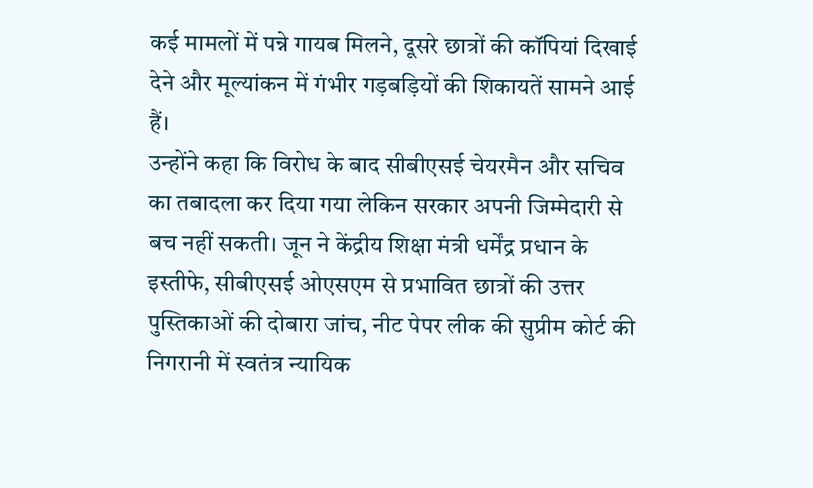कई मामलों में पन्ने गायब मिलने, दूसरे छात्रों की कॉपियां दिखाई देने और मूल्यांकन में गंभीर गड़बड़ियों की शिकायतें सामने आई हैं।
उन्होंने कहा कि विरोध के बाद सीबीएसई चेयरमैन और सचिव का तबादला कर दिया गया लेकिन सरकार अपनी जिम्मेदारी से बच नहीं सकती। जून ने केंद्रीय शिक्षा मंत्री धर्मेंद्र प्रधान के इस्तीफे, सीबीएसई ओएसएम से प्रभावित छात्रों की उत्तर पुस्तिकाओं की दोबारा जांच, नीट पेपर लीक की सुप्रीम कोर्ट की निगरानी में स्वतंत्र न्यायिक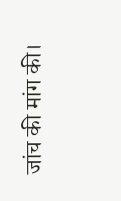जांच की मांग की।